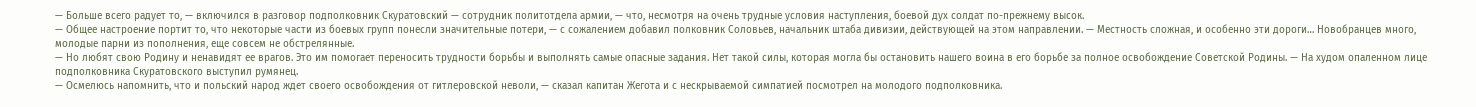— Больше всего радует то, — включился в разговор подполковник Скуратовский — сотрудник политотдела армии, — что, несмотря на очень трудные условия наступления, боевой дух солдат по-прежнему высок.
— Общее настроение портит то, что некоторые части из боевых групп понесли значительные потери, — с сожалением добавил полковник Соловьев, начальник штаба дивизии, действующей на этом направлении. — Местность сложная, и особенно эти дороги… Новобранцев много, молодые парни из пополнения, еще совсем не обстрелянные.
— Но любят свою Родину и ненавидят ее врагов. Это им помогает переносить трудности борьбы и выполнять самые опасные задания. Нет такой силы, которая могла бы остановить нашего воина в его борьбе за полное освобождение Советской Родины. — На худом опаленном лице подполковника Скуратовского выступил румянец.
— Осмелюсь напомнить, что и польский народ ждет своего освобождения от гитлеровской неволи, — сказал капитан Жегота и с нескрываемой симпатией посмотрел на молодого подполковника.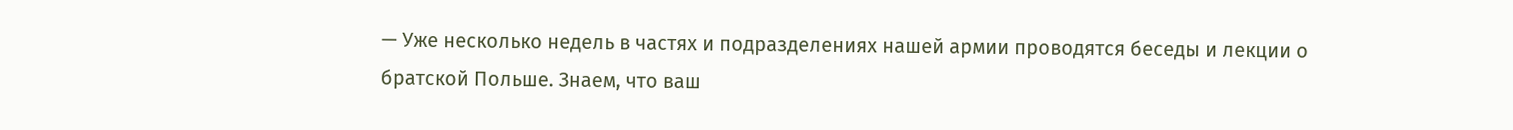— Уже несколько недель в частях и подразделениях нашей армии проводятся беседы и лекции о братской Польше. Знаем, что ваш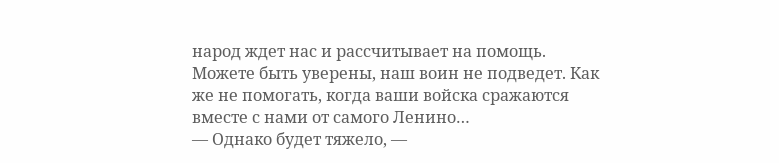народ ждет нас и рассчитывает на помощь. Можете быть уверены, наш воин не подведет. Как же не помогать, когда ваши войска сражаются вместе с нами от самого Ленино…
— Однако будет тяжело, —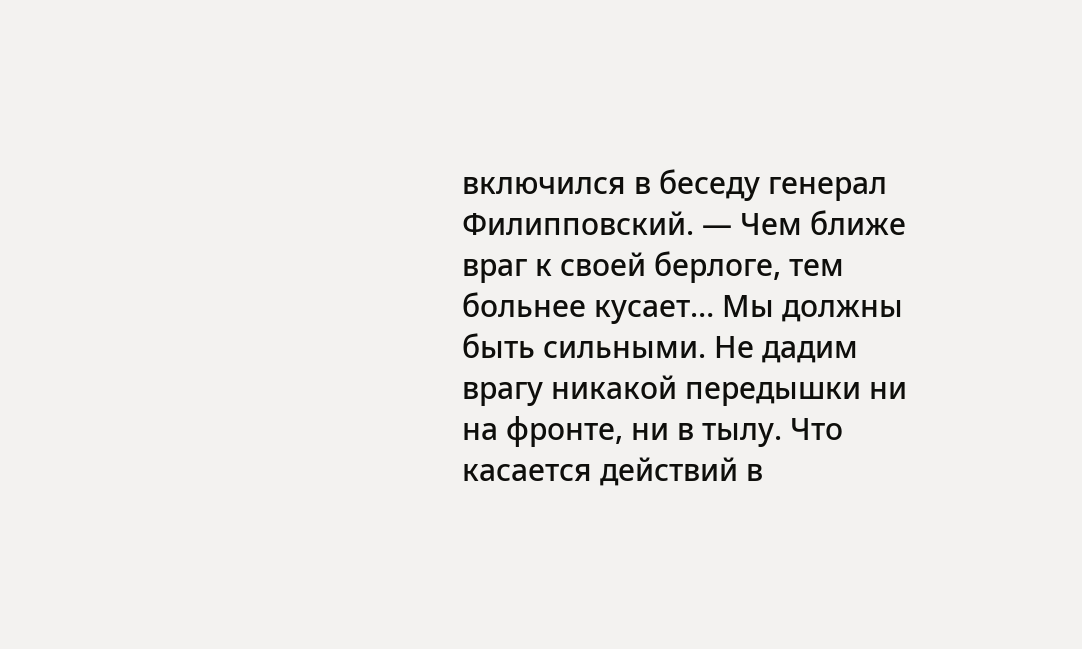включился в беседу генерал Филипповский. — Чем ближе враг к своей берлоге, тем больнее кусает… Мы должны быть сильными. Не дадим врагу никакой передышки ни на фронте, ни в тылу. Что касается действий в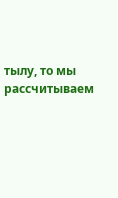тылу, то мы рассчитываем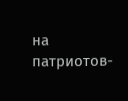на патриотов-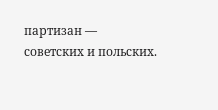партизан — советских и польских.